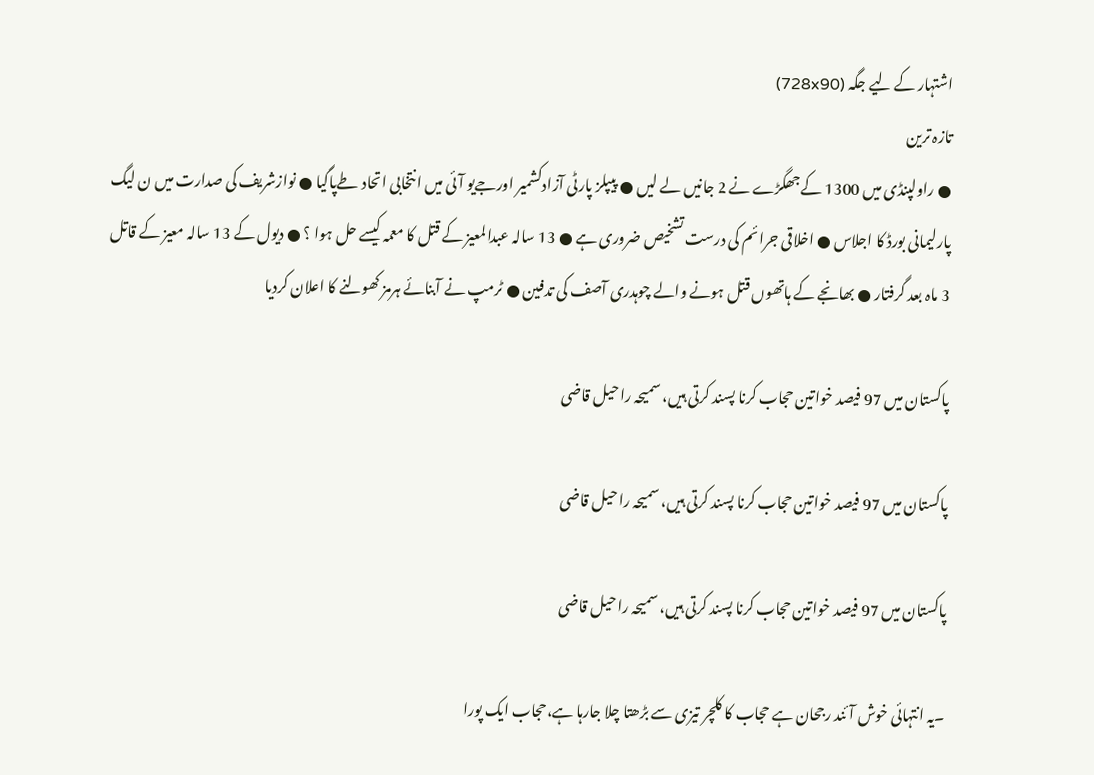اشتہار کے لیے جگہ (728x90)
تازہ ترین
● راولپنڈی میں 1300 کےجھگڑے نے 2 جانیں لے لیں ● پیپلز پارٹی آزادکشمیر اورجےیو آئی میں انتخابی اتحاد طےپاگیا ● نوازشریف کی صدارت میں ن لیگ پارلیمانی بورڈ کا اجلاس ● اخلاقی جرائم کی درست تشخیص ضروری ہے ● 13 سالہ عبدالمعیز کے قتل کا معمہ کیسے حل ہوا ؟ ● دیول کے 13 سالہ معیز کے قاتل 3 ماہ بعد گرفتار ● بھانجے کے ہاتھوں قتل ہونے والے چوہدری آصف کی تدفین ● ٹرمپ نے آبنائے ہرمز کھولنے کا اعلان کردیا

پاکستان میں 97 فیصد خواتین حجاب کرنا پسند کرتی ہیں، سمیحہ راحیل قاضی

پاکستان میں 97 فیصد خواتین حجاب کرنا پسند کرتی ہیں، سمیحہ راحیل قاضی

پاکستان میں 97 فیصد خواتین حجاب کرنا پسند کرتی ہیں، سمیحہ راحیل قاضی

۔یہ انتہائی خوش آئند رجحان ہے حجاب کا کلچر تیزی سے بڑھتا چلا جارہا ہے،حجاب ایک پورا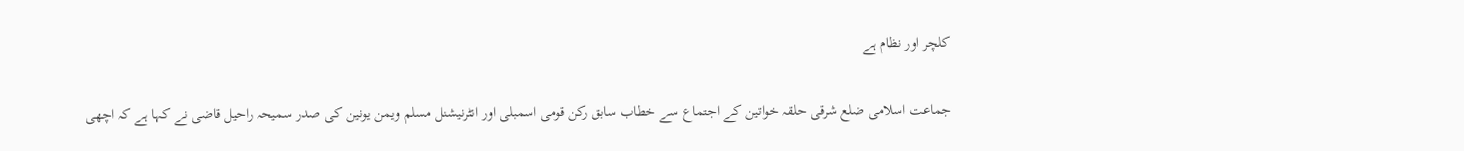کلچر اور نظام ہے

جماعت اسلامی ضلع شرقی حلقہ خواتین کے اجتماع سے خطاب سابق رکن قومی اسمبلی اور انٹرنیشنل مسلم ویمن یونین کی صدر سمیحہ راحیل قاضی نے کہا ہے کہ اچھی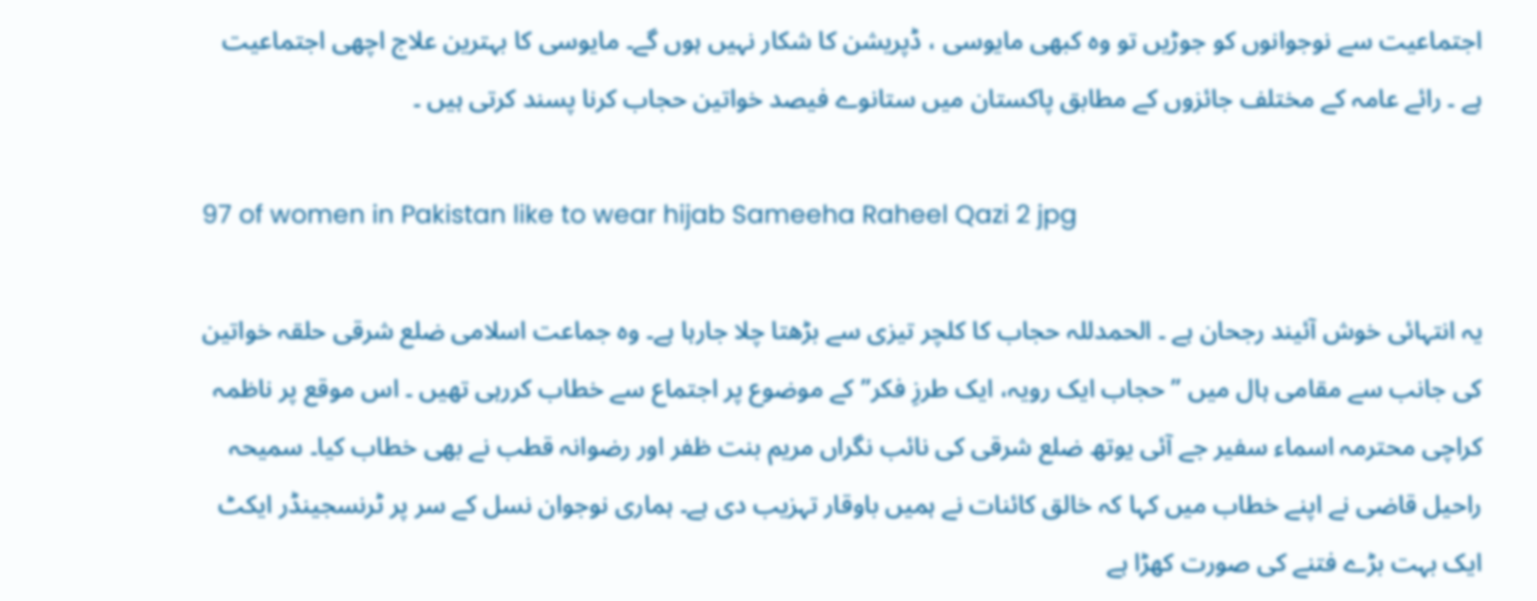اجتماعیت سے نوجوانوں کو جوڑیں تو وہ کبھی مایوسی ، ڈپریشن کا شکار نہیں ہوں گے۔ مایوسی کا بہترین علاج اچھی اجتماعیت ہے ۔ رائے عامہ کے مختلف جائزوں کے مطابق پاکستان میں ستانوے فیصد خواتین حجاب کرنا پسند کرتی ہیں ۔

97 of women in Pakistan like to wear hijab Sameeha Raheel Qazi 2 jpg

یہ انتہائی خوش آئیند رجحان ہے ۔ الحمدللہ حجاب کا کلچر تیزی سے بڑھتا چلا جارہا ہے۔ وہ جماعت اسلامی ضلع شرقی حلقہ خواتین کی جانب سے مقامی ہال میں ” حجاب ایک رویہ، ایک طرزِ فکر” کے موضوع پر اجتماع سے خطاب کررہی تھیں ۔ اس موقع پر ناظمہ کراچی محترمہ اسماء سفیر جے آئی یوتھ ضلع شرقی کی نائب نگراں مریم بنت ظفر اور رضوانہ قطب نے بھی خطاب کیا۔ سمیحہ راحیل قاضی نے اپنے خطاب میں کہا کہ خالق کائنات نے ہمیں باوقار تہزیب دی ہے۔ ہماری نوجوان نسل کے سر پر ٹرنسجینڈر ایکٹ ایک بہت بڑے فتنے کی صورت کھڑا ہے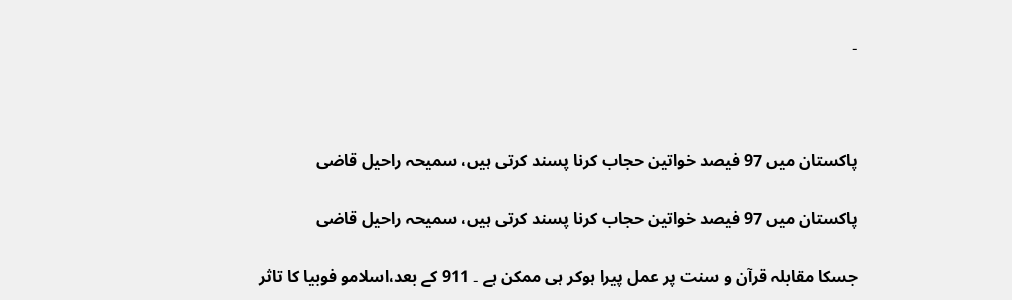۔



پاکستان میں 97 فیصد خواتین حجاب کرنا پسند کرتی ہیں، سمیحہ راحیل قاضی

پاکستان میں 97 فیصد خواتین حجاب کرنا پسند کرتی ہیں، سمیحہ راحیل قاضی

جسکا مقابلہ قرآن و سنت پر عمل پیرا ہوکر ہی ممکن ہے ۔ 911 کے بعد،اسلامو فوبیا کا تاثر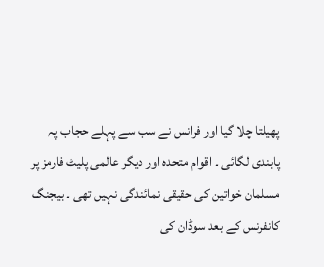پھیلتا چلا گیا اور فرانس نے سب سے پہلے حجاب پہ پابندی لگائی ۔ اقوام متحدہ اور دیگر عالمی پلیٹ فارمز پر مسلمان خواتین کی حقیقی نمائندگی نہیں تھی ۔ بیجنگ کانفرنس کے بعد سوڈان کی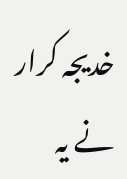خدیجہ کرار نے یہ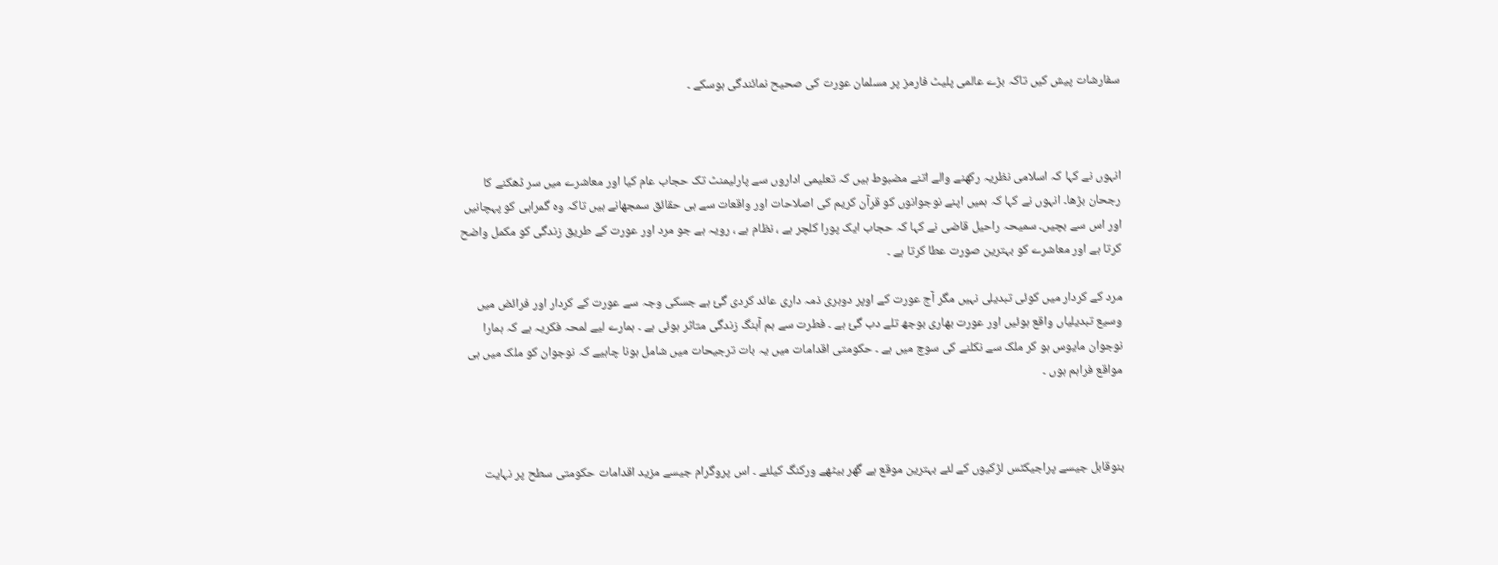سفارشات پیش کیں تاکہ بڑے عالمی پلیٹ فارمز پر مسلمان عورت کی صحیح نمائندگی ہوسکے ۔



انہوں نے کہا کہ اسلامی نظریہ رکھنے والے اتنے مضبوط ہیں کہ تعلیمی اداروں سے پارلیمنٹ تک حجاب عام کیا اور معاشرے میں سر ڈھکنے کا رجحان بڑھا۔ انہوں نے کہا کہ ہمیں اپنے نوجوانوں کو قرآن کریم کی اصلاحات اور واقعات سے ہی حقائق سمجھانے ہیں تاکہ وہ گمراہی کو پہچانیں اور اس سے بچیں۔ سمیحہ راحیل قاضی نے کہا کہ حجاب ایک پورا کلچر ہے ، نظام ہے ، رویہ ہے جو مرد اور عورت کے طریق زندگی کو مکمل واضح کرتا ہے اور معاشرے کو بہترین صورت عطا کرتا ہے ۔

مرد کے کردار میں کوئی تبدیلی نہیں مگر آج عورت کے اوپر دوہری ذمہ داری عائد کردی گئ ہے جسکی وجہ سے عورت کے کردار اور فرائض میں وسیع تبدیلیاں واقع ہوئیں اور عورت بھاری بوجھ تلے دب گئ ہے ۔ فطرت سے ہم آہنگ زندگی متاثر ہوئی ہے ۔ ہمارے لیے لمحہ فکریہ ہے کہ ہمارا نوجوان مایوس ہو کر ملک سے نکلنے کی سوچ میں ہے ۔ حکومتی اقدامات میں یہ بات ترجیحات میں شامل ہونا چاہیے کہ نوجوان کو ملک میں ہی مواقع فراہم ہوں ۔



بنوقابل جیسے پراجیکٹس لڑکیوں کے لئے بہترین موقع ہے گھر بیٹھے ورکنگ کیلئے ۔ اس پروگرام جیسے مزید اقدامات حکومتی سطح پر نہایت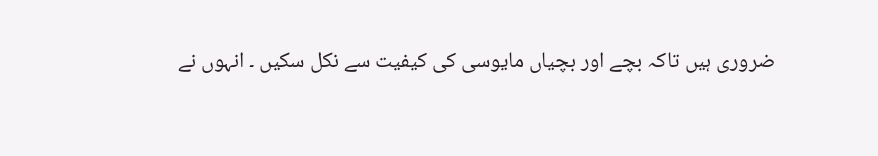ضروری ہیں تاکہ بچے اور بچیاں مایوسی کی کیفیت سے نکل سکیں ۔ انہوں نے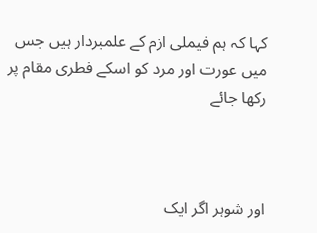کہا کہ ہم فیملی ازم کے علمبردار ہیں جس میں عورت اور مرد کو اسکے فطری مقام پر رکھا جائے



اور شوہر اگر ایک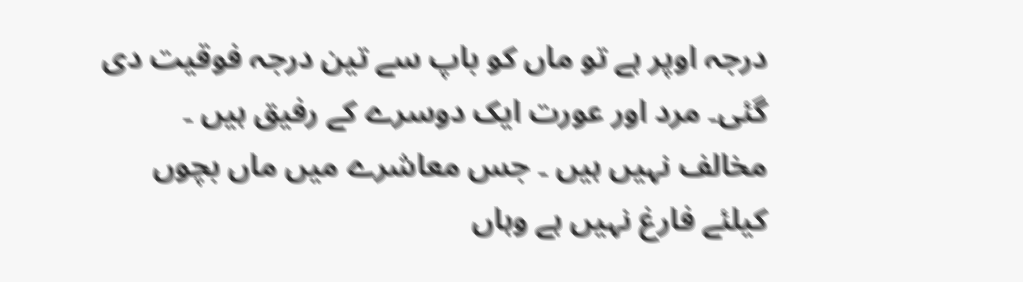درجہ اوپر ہے تو ماں کو باپ سے تین درجہ فوقیت دی گئی۔ مرد اور عورت ایک دوسرے کے رفیق ہیں ۔ مخالف نہیں ہیں ۔ جس معاشرے میں ماں بچوں کیلئے فارغ نہیں ہے وہاں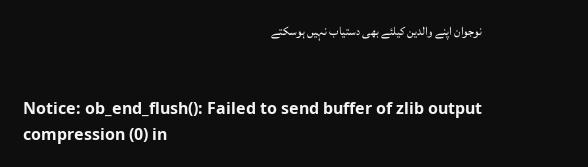نوجوان اپنے والدین کیلئے بھی دستیاب نہیں ہوسکتے


Notice: ob_end_flush(): Failed to send buffer of zlib output compression (0) in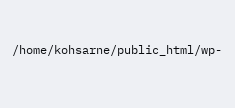/home/kohsarne/public_html/wp-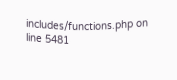includes/functions.php on line 5481